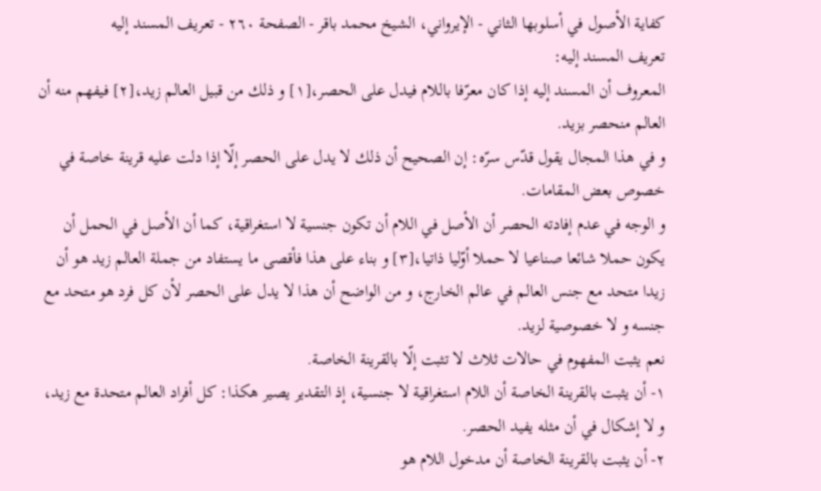كفاية الأصول في أسلوبها الثاني - الإيرواني، الشيخ محمد باقر - الصفحة ٢٦٠ - تعريف المسند إليه
تعريف المسند إليه:
المعروف أن المسند إليه إذا كان معرّفا باللام فيدل على الحصر،[١] و ذلك من قبيل العالم زيد،[٢] فيفهم منه أن العالم منحصر بزيد.
و في هذا المجال يقول قدّس سرّه: إن الصحيح أن ذلك لا يدل على الحصر إلّا إذا دلت عليه قرينة خاصة في خصوص بعض المقامات.
و الوجه في عدم إفادته الحصر أن الأصل في اللام أن تكون جنسية لا استغراقية، كما أن الأصل في الحمل أن يكون حملا شائعا صناعيا لا حملا أوّليا ذاتيا،[٣] و بناء على هذا فأقصى ما يستفاد من جملة العالم زيد هو أن زيدا متحد مع جنس العالم في عالم الخارج، و من الواضح أن هذا لا يدل على الحصر لأن كل فرد هو متحد مع جنسه و لا خصوصية لزيد.
نعم يثبت المفهوم في حالات ثلاث لا تثبت إلّا بالقرينة الخاصة.
١- أن يثبت بالقرينة الخاصة أن اللام استغراقية لا جنسية، إذ التقدير يصير هكذا: كل أفراد العالم متحدة مع زيد، و لا إشكال في أن مثله يفيد الحصر.
٢- أن يثبت بالقرينة الخاصة أن مدخول اللام هو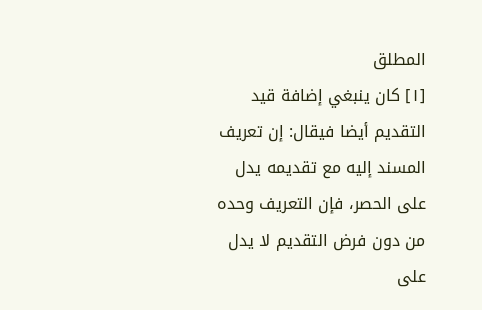المطلق
[١] كان ينبغي إضافة قيد التقديم أيضا فيقال: إن تعريف المسند إليه مع تقديمه يدل على الحصر، فإن التعريف وحده من دون فرض التقديم لا يدل على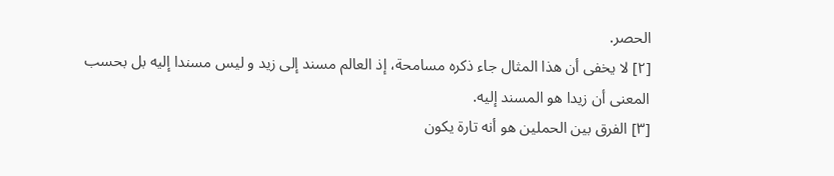الحصر.
[٢] لا يخفى أن هذا المثال جاء ذكره مسامحة، إذ العالم مسند إلى زيد و ليس مسندا إليه بل بحسب المعنى أن زيدا هو المسند إليه.
[٣] الفرق بين الحملين هو أنه تارة يكون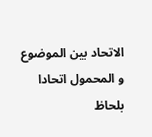الاتحاد بين الموضوع و المحمول اتحادا بلحاظ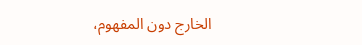الخارج دون المفهوم،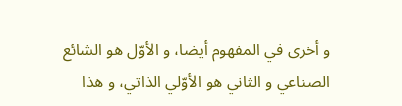و أخرى في المفهوم أيضا، و الأوّل هو الشائع الصناعي و الثاني هو الأوّلي الذاتي، و هذا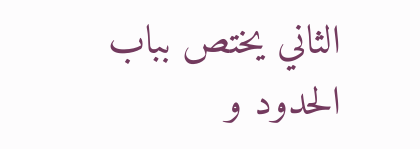الثاني يختص بباب الحدود و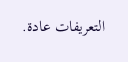التعريفات عادة.